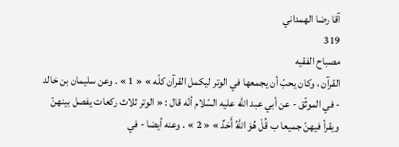آقا رضا الهمداني
319
مصباح الفقيه
القرآن ، وكان يحبّ أن يجمعها في الوتر ليكمل القرآن كلّه » « 1 » . وعن سليمان بن خالد - في الموثّق - عن أبي عبد اللّه عليه السّلام أنّه قال : « الوتر ثلاث ركعات يفصل بينهنّ ويقرأ فيهنّ جميعا ب قُلْ هُوَ اللَّهُ أَحَدٌ » « 2 » . وعنه أيضا - في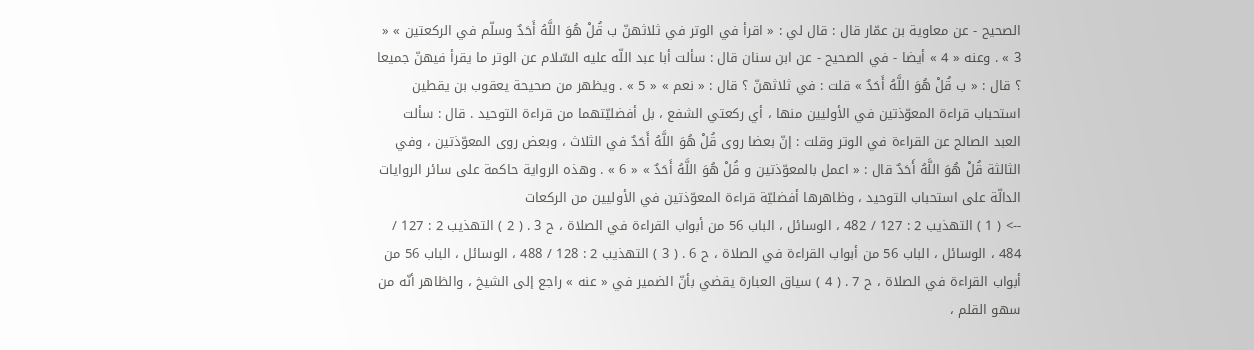الصحيح - عن معاوية بن عمّار قال : قال لي : « اقرأ في الوتر في ثلاثهنّ ب قُلْ هُوَ اللَّهُ أَحَدٌ وسلّم في الركعتين » « 3 » . وعنه « 4 » أيضا - في الصحيح - عن ابن سنان قال : سألت أبا عبد اللّه عليه السّلام عن الوتر ما يقرأ فيهنّ جميعا ؟ قال : « ب قُلْ هُوَ اللَّهُ أَحَدٌ » قلت : في ثلاثهنّ ؟ قال : « نعم » « 5 » . ويظهر من صحيحة يعقوب بن يقطين استحباب قراءة المعوّذتين في الأوليين منها ، أي ركعتي الشفع ، بل أفضليّتهما من قراءة التوحيد . قال : سألت العبد الصالح عن القراءة في الوتر وقلت : إنّ بعضا روى قُلْ هُوَ اللَّهُ أَحَدٌ في الثلاث ، وبعض روى المعوّذتين ، وفي الثالثة قُلْ هُوَ اللَّهُ أَحَدٌ قال : « اعمل بالمعوّذتين و قُلْ هُوَ اللَّهُ أَحَدٌ » « 6 » . وهذه الرواية حاكمة على سائر الروايات الدالّة على استحباب التوحيد ، وظاهرها أفضليّة قراءة المعوّذتين في الأوليين من الركعات
--> ( 1 ) التهذيب 2 : 127 / 482 ، الوسائل ، الباب 56 من أبواب القراءة في الصلاة ، ح 3 . ( 2 ) التهذيب 2 : 127 / 484 ، الوسائل ، الباب 56 من أبواب القراءة في الصلاة ، ح 6 . ( 3 ) التهذيب 2 : 128 / 488 ، الوسائل ، الباب 56 من أبواب القراءة في الصلاة ، ح 7 . ( 4 ) سياق العبارة يقضي بأنّ الضمير في « عنه » راجع إلى الشيخ ، والظاهر أنّه من سهو القلم ،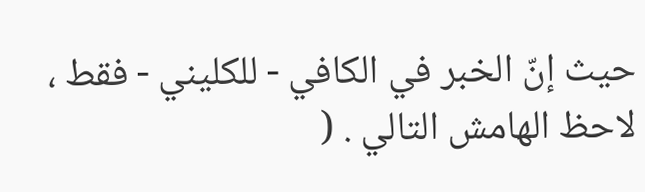حيث إنّ الخبر في الكافي - للكليني - فقط ، لاحظ الهامش التالي . (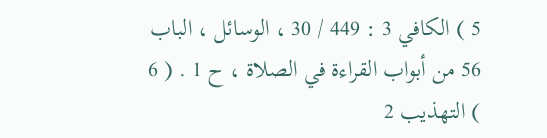5 ) الكافي 3 : 449 / 30 ، الوسائل ، الباب 56 من أبواب القراءة في الصلاة ، ح 1 . ( 6 ) التهذيب 2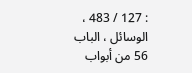: 127 / 483 ، الوسائل ، الباب 56 من أبواب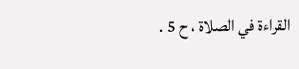القراءة في الصلاة ، ح 5 .